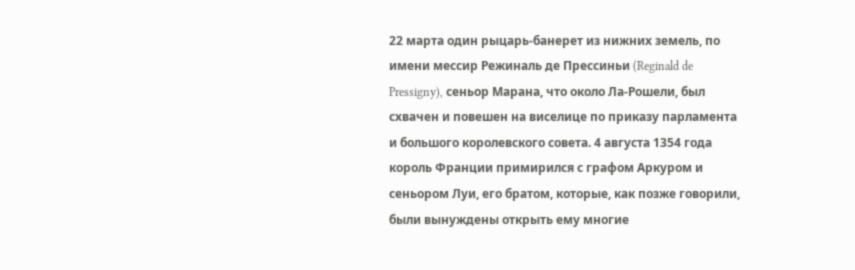22 марта один рыцарь-банерет из нижних земель, по имени мессир Режиналь де Прессиньи (Reginald de Pressigny), сеньор Марана, что около Ла-Рошели, был схвачен и повешен на виселице по приказу парламента и большого королевского совета. 4 августа 1354 года король Франции примирился с графом Аркуром и сеньором Луи, его братом, которые, как позже говорили, были вынуждены открыть ему многие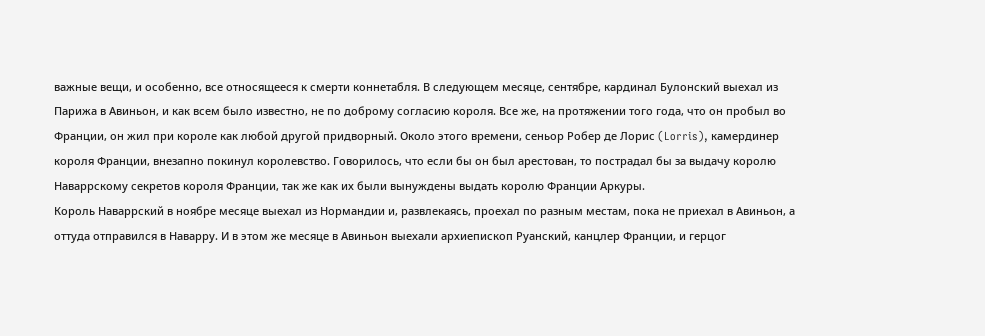важные вещи, и особенно, все относящееся к смерти коннетабля. В следующем месяце, сентябре, кардинал Булонский выехал из Парижа в Авиньон, и как всем было известно, не по доброму согласию короля. Все же, на протяжении того года, что он пробыл во Франции, он жил при короле как любой другой придворный. Около этого времени, сеньор Робер де Лорис (Lorris), камердинер короля Франции, внезапно покинул королевство. Говорилось, что если бы он был арестован, то пострадал бы за выдачу королю Наваррскому секретов короля Франции, так же как их были вынуждены выдать королю Франции Аркуры.
Король Наваррский в ноябре месяце выехал из Нормандии и, развлекаясь, проехал по разным местам, пока не приехал в Авиньон, а оттуда отправился в Наварру. И в этом же месяце в Авиньон выехали архиепископ Руанский, канцлер Франции, и герцог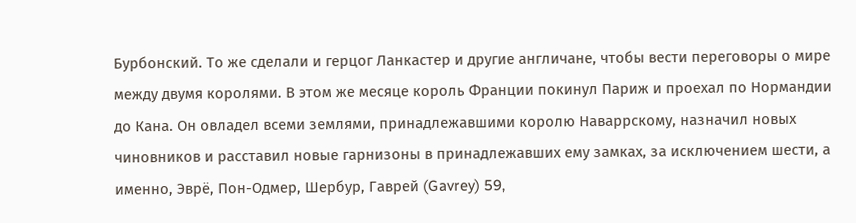Бурбонский. То же сделали и герцог Ланкастер и другие англичане, чтобы вести переговоры о мире между двумя королями. В этом же месяце король Франции покинул Париж и проехал по Нормандии до Кана. Он овладел всеми землями, принадлежавшими королю Наваррскому, назначил новых чиновников и расставил новые гарнизоны в принадлежавших ему замках, за исключением шести, а именно, Эврё, Пон-Одмер, Шербур, Гаврей (Gavrey) 59,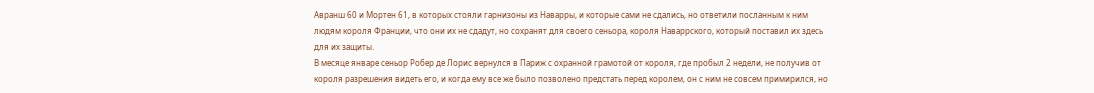Авранш 60 и Мортен 61, в которых стояли гарнизоны из Наварры, и которые сами не сдались, но ответили посланным к ним людям короля Франции, что они их не сдадут, но сохранят для своего сеньора, короля Наваррского, который поставил их здесь для их защиты.
В месяце январе сеньор Робер де Лорис вернулся в Париж с охранной грамотой от короля, где пробыл 2 недели, не получив от короля разрешения видеть его, и когда ему все же было позволено предстать перед королем, он с ним не совсем примирился, но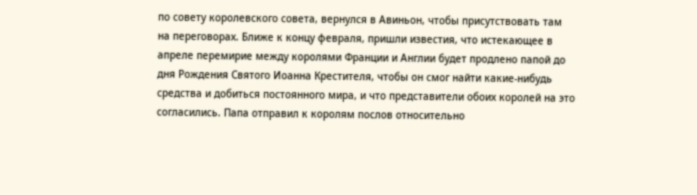по совету королевского совета, вернулся в Авиньон, чтобы присутствовать там на переговорах. Ближе к концу февраля, пришли известия, что истекающее в апреле перемирие между королями Франции и Англии будет продлено папой до дня Рождения Святого Иоанна Крестителя, чтобы он смог найти какие-нибудь средства и добиться постоянного мира, и что представители обоих королей на это согласились. Папа отправил к королям послов относительно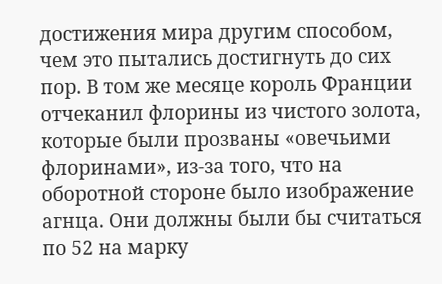достижения мира другим способом, чем это пытались достигнуть до сих пор. В том же месяце король Франции отчеканил флорины из чистого золота, которые были прозваны «овечьими флоринами», из-за того, что на оборотной стороне было изображение агнца. Они должны были бы считаться по 52 на марку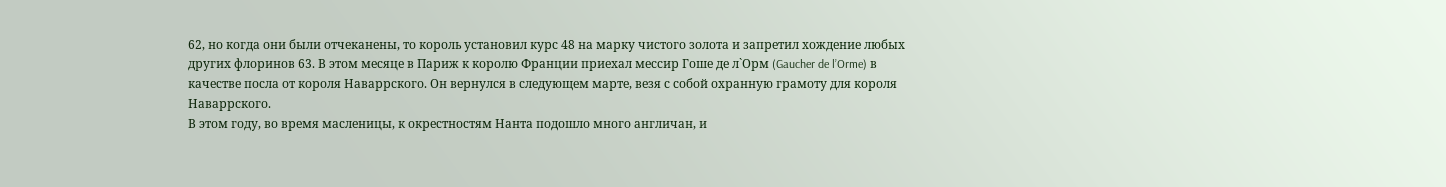62, но когда они были отчеканены, то король установил курс 48 на марку чистого золота и запретил хождение любых других флоринов 63. В этом месяце в Париж к королю Франции приехал мессир Гоше де л`Орм (Gaucher de l’Orme) в качестве посла от короля Наваррского. Он вернулся в следующем марте, везя с собой охранную грамоту для короля Наваррского.
В этом году, во время масленицы, к окрестностям Нанта подошло много англичан, и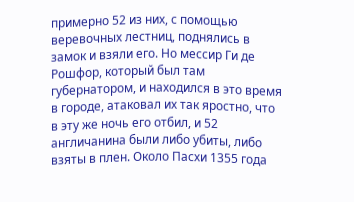примерно 52 из них, с помощью веревочных лестниц, поднялись в замок и взяли его. Но мессир Ги де Рошфор, который был там губернатором, и находился в это время в городе, атаковал их так яростно, что в эту же ночь его отбил, и 52 англичанина были либо убиты, либо взяты в плен. Около Пасхи 1355 года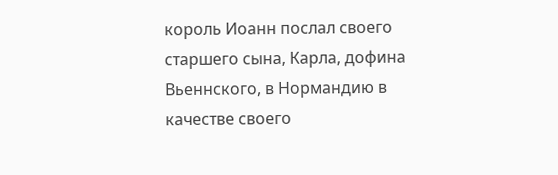король Иоанн послал своего старшего сына, Карла, дофина Вьеннского, в Нормандию в качестве своего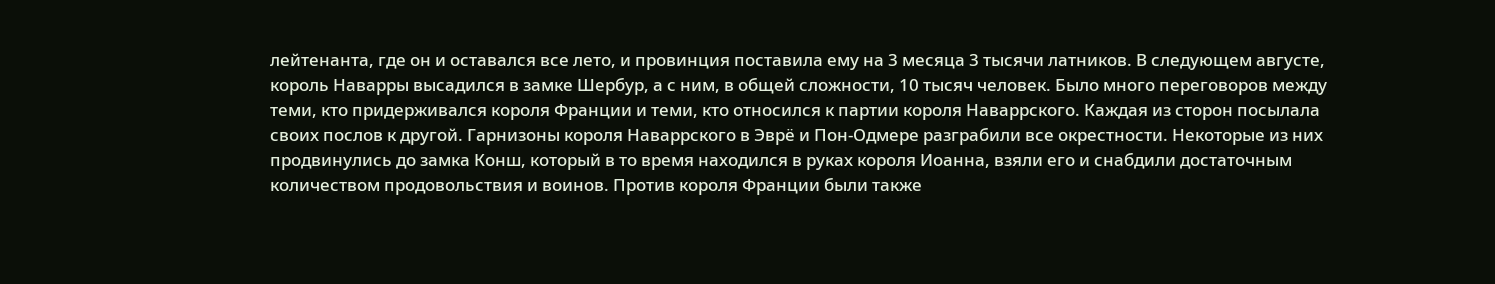лейтенанта, где он и оставался все лето, и провинция поставила ему на 3 месяца 3 тысячи латников. В следующем августе, король Наварры высадился в замке Шербур, а с ним, в общей сложности, 10 тысяч человек. Было много переговоров между теми, кто придерживался короля Франции и теми, кто относился к партии короля Наваррского. Каждая из сторон посылала своих послов к другой. Гарнизоны короля Наваррского в Эврё и Пон-Одмере разграбили все окрестности. Некоторые из них продвинулись до замка Конш, который в то время находился в руках короля Иоанна, взяли его и снабдили достаточным количеством продовольствия и воинов. Против короля Франции были также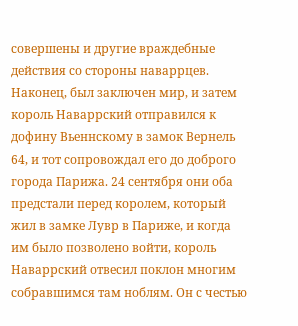совершены и другие враждебные действия со стороны наваррцев. Наконец, был заключен мир, и затем король Наваррский отправился к дофину Вьеннскому в замок Вернель 64, и тот сопровождал его до доброго города Парижа. 24 сентября они оба предстали перед королем, который жил в замке Лувр в Париже, и когда им было позволено войти, король Наваррский отвесил поклон многим собравшимся там ноблям. Он с честью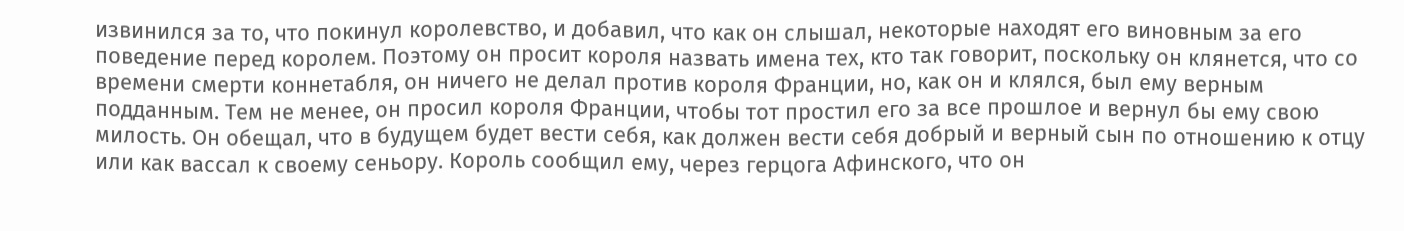извинился за то, что покинул королевство, и добавил, что как он слышал, некоторые находят его виновным за его поведение перед королем. Поэтому он просит короля назвать имена тех, кто так говорит, поскольку он клянется, что со времени смерти коннетабля, он ничего не делал против короля Франции, но, как он и клялся, был ему верным подданным. Тем не менее, он просил короля Франции, чтобы тот простил его за все прошлое и вернул бы ему свою милость. Он обещал, что в будущем будет вести себя, как должен вести себя добрый и верный сын по отношению к отцу или как вассал к своему сеньору. Король сообщил ему, через герцога Афинского, что он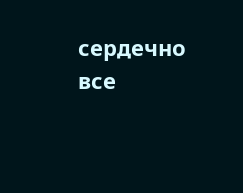сердечно все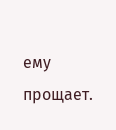ему прощает.